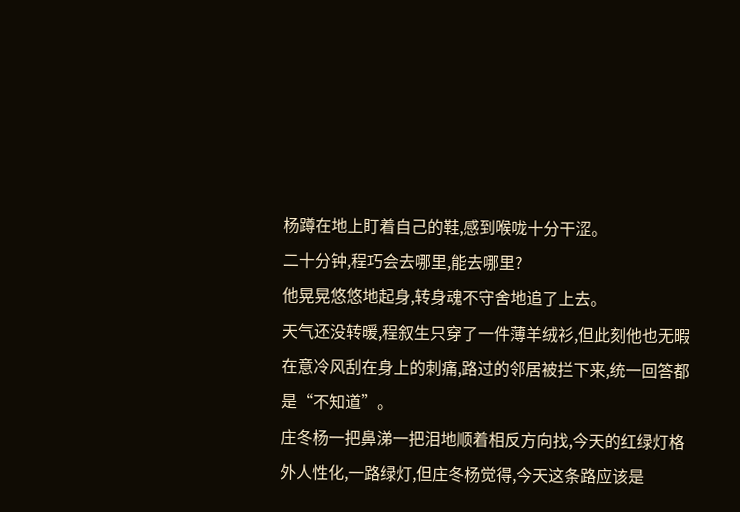杨蹲在地上盯着自己的鞋,感到喉咙十分干涩。
二十分钟,程巧会去哪里,能去哪里?
他晃晃悠悠地起身,转身魂不守舍地追了上去。
天气还没转暖,程叙生只穿了一件薄羊绒衫,但此刻他也无暇在意冷风刮在身上的刺痛,路过的邻居被拦下来,统一回答都是“不知道”。
庄冬杨一把鼻涕一把泪地顺着相反方向找,今天的红绿灯格外人性化,一路绿灯,但庄冬杨觉得,今天这条路应该是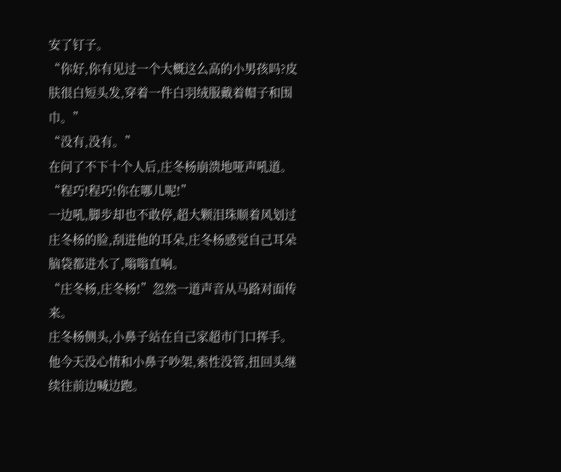安了钉子。
“你好,你有见过一个大概这么高的小男孩吗?皮肤很白短头发,穿着一件白羽绒服戴着帽子和围巾。”
“没有,没有。”
在问了不下十个人后,庄冬杨崩溃地哑声吼道。
“程巧!程巧!你在哪儿呢!”
一边吼,脚步却也不敢停,超大颗泪珠顺着风划过庄冬杨的脸,刮进他的耳朵,庄冬杨感觉自己耳朵脑袋都进水了,嗡嗡直响。
“庄冬杨,庄冬杨!”忽然一道声音从马路对面传来。
庄冬杨侧头,小鼻子站在自己家超市门口挥手。
他今天没心情和小鼻子吵架,索性没管,扭回头继续往前边喊边跑。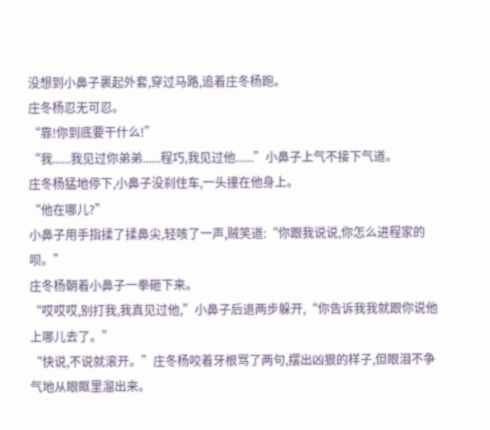没想到小鼻子裹起外套,穿过马路,追着庄冬杨跑。
庄冬杨忍无可忍。
“靠!你到底要干什么!”
“我......我见过你弟弟......程巧,我见过他......”小鼻子上气不接下气道。
庄冬杨猛地停下,小鼻子没刹住车,一头撞在他身上。
“他在哪儿?”
小鼻子用手指揉了揉鼻尖,轻咳了一声,贼笑道:“你跟我说说,你怎么进程家的呗。”
庄冬杨朝着小鼻子一拳砸下来。
“哎哎哎,别打我,我真见过他,”小鼻子后退两步躲开,“你告诉我我就跟你说他上哪儿去了。”
“快说,不说就滚开。”庄冬杨咬着牙根骂了两句,摆出凶狠的样子,但眼泪不争气地从眼眶里溜出来。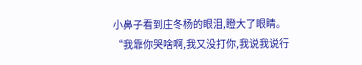小鼻子看到庄冬杨的眼泪,瞪大了眼睛。
“我靠你哭啥啊,我又没打你,我说我说行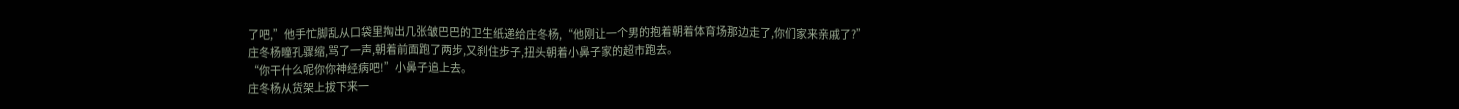了吧,”他手忙脚乱从口袋里掏出几张皱巴巴的卫生纸递给庄冬杨,“他刚让一个男的抱着朝着体育场那边走了,你们家来亲戚了?”
庄冬杨瞳孔骤缩,骂了一声,朝着前面跑了两步,又刹住步子,扭头朝着小鼻子家的超市跑去。
“你干什么呢你你神经病吧!”小鼻子追上去。
庄冬杨从货架上拔下来一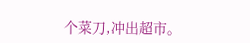个菜刀,冲出超市。